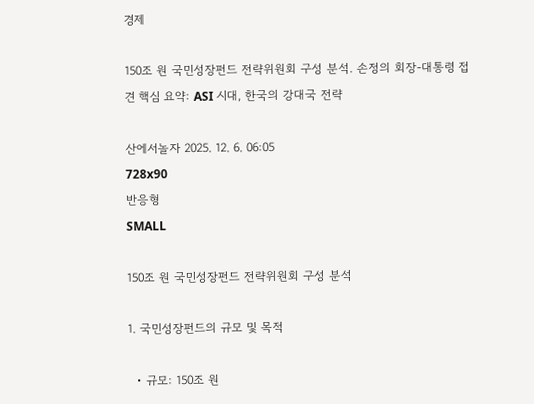경제

150조 원 국민성장펀드 전략위원회 구성 분석. 손정의 회장-대통령 접견 핵심 요약: ASI 시대, 한국의 강대국 전략

산에서놀자 2025. 12. 6. 06:05
728x90
반응형
SMALL

150조 원 국민성장펀드 전략위원회 구성 분석

1. 국민성장펀드의 규모 및 목적

  • 규모: 150조 원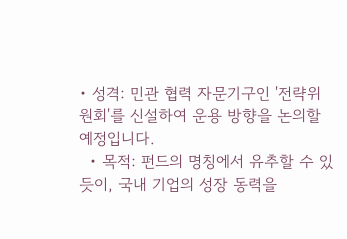• 성격: 민관 협력 자문기구인 '전략위원회'를 신설하여 운용 방향을 논의할 예정입니다.
  • 목적: 펀드의 명칭에서 유추할 수 있듯이, 국내 기업의 성장 동력을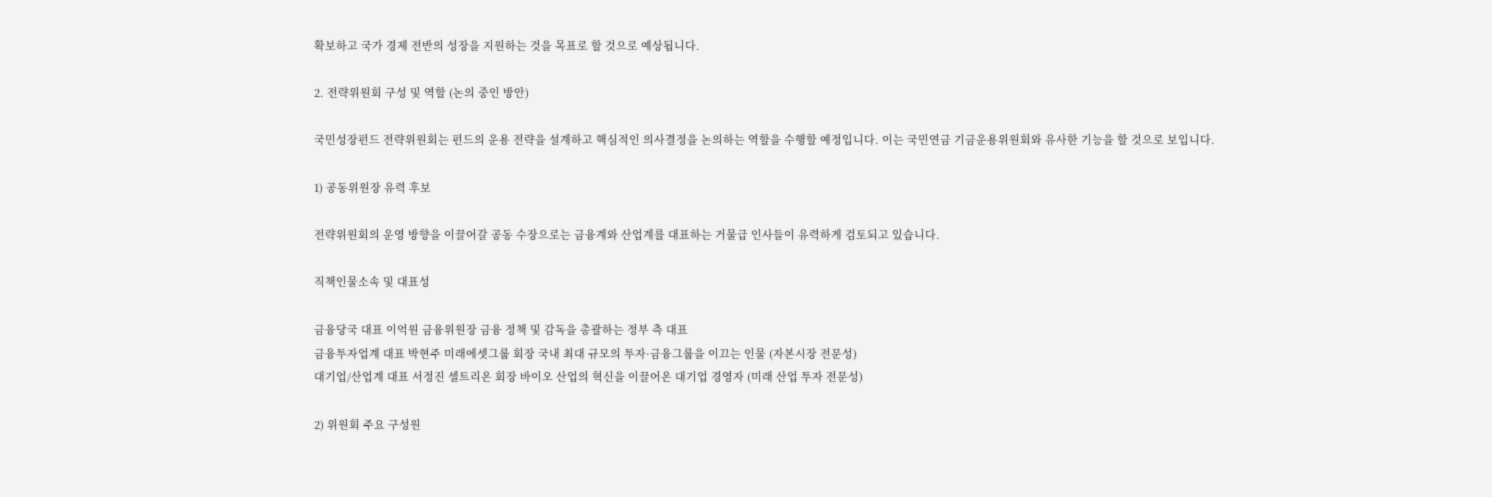확보하고 국가 경제 전반의 성장을 지원하는 것을 목표로 할 것으로 예상됩니다.

2. 전략위원회 구성 및 역할 (논의 중인 방안)

국민성장펀드 전략위원회는 펀드의 운용 전략을 설계하고 핵심적인 의사결정을 논의하는 역할을 수행할 예정입니다. 이는 국민연금 기금운용위원회와 유사한 기능을 할 것으로 보입니다.

1) 공동위원장 유력 후보

전략위원회의 운영 방향을 이끌어갈 공동 수장으로는 금융계와 산업계를 대표하는 거물급 인사들이 유력하게 검토되고 있습니다.

직책인물소속 및 대표성

금융당국 대표 이억원 금융위원장 금융 정책 및 감독을 총괄하는 정부 측 대표
금융투자업계 대표 박현주 미래에셋그룹 회장 국내 최대 규모의 투자·금융그룹을 이끄는 인물 (자본시장 전문성)
대기업/산업계 대표 서정진 셀트리온 회장 바이오 산업의 혁신을 이끌어온 대기업 경영자 (미래 산업 투자 전문성)

2) 위원회 주요 구성원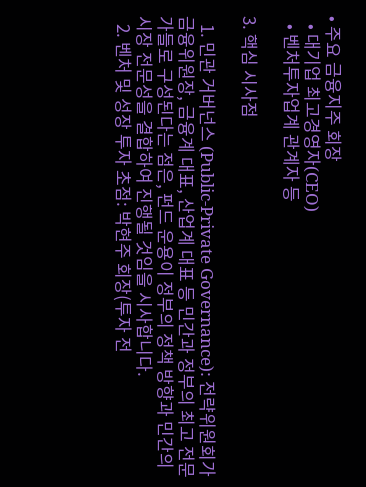• 주요 금융지주 회장
  • 대기업 최고경영자(CEO)
  • 벤처투자업계 관계자 등

3. 핵심 시사점

  1. 민관 거버넌스 (Public-Private Governance): 전략위원회가 금융위원장, 금융계 대표, 산업계 대표 등 민간과 정부의 최고 전문가들로 구성된다는 점은, 펀드 운용이 정부의 정책 방향과 민간의 시장 전문성을 결합하여 진행될 것임을 시사합니다.
  2. 벤처 및 성장 투자 초점: 박현주 회장(투자 전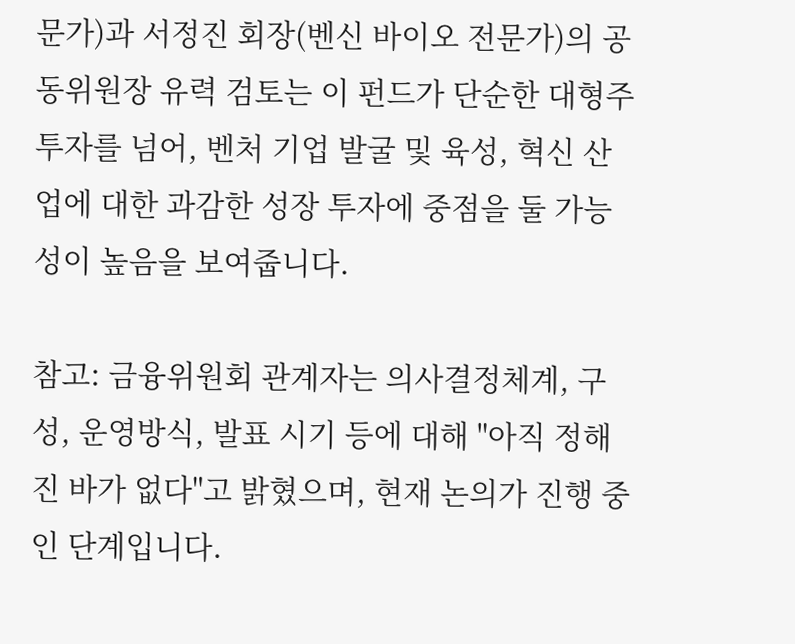문가)과 서정진 회장(벤신 바이오 전문가)의 공동위원장 유력 검토는 이 펀드가 단순한 대형주 투자를 넘어, 벤처 기업 발굴 및 육성, 혁신 산업에 대한 과감한 성장 투자에 중점을 둘 가능성이 높음을 보여줍니다.

참고: 금융위원회 관계자는 의사결정체계, 구성, 운영방식, 발표 시기 등에 대해 "아직 정해진 바가 없다"고 밝혔으며, 현재 논의가 진행 중인 단계입니다.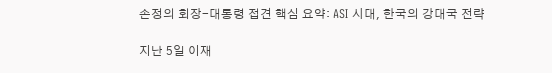손정의 회장-대통령 접견 핵심 요약: ASI 시대, 한국의 강대국 전략

지난 5일 이재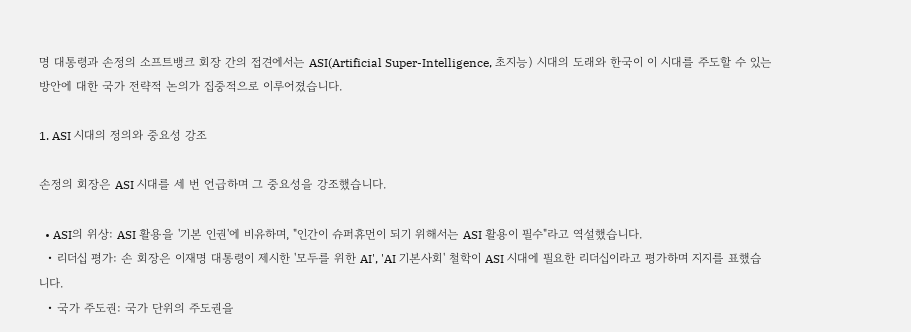명 대통령과 손정의 소프트뱅크 회장 간의 접견에서는 ASI(Artificial Super-Intelligence, 초지능) 시대의 도래와 한국이 이 시대를 주도할 수 있는 방안에 대한 국가 전략적 논의가 집중적으로 이루어졌습니다.

1. ASI 시대의 정의와 중요성 강조

손정의 회장은 ASI 시대를 세 번 언급하며 그 중요성을 강조했습니다.

  • ASI의 위상: ASI 활용을 '기본 인권'에 비유하며, "인간이 슈퍼휴먼이 되기 위해서는 ASI 활용이 필수"라고 역설했습니다.
  • 리더십 평가: 손 회장은 이재명 대통령이 제시한 '모두를 위한 AI', 'AI 기본사회' 철학이 ASI 시대에 필요한 리더십이라고 평가하며 지지를 표했습니다.
  • 국가 주도권: 국가 단위의 주도권을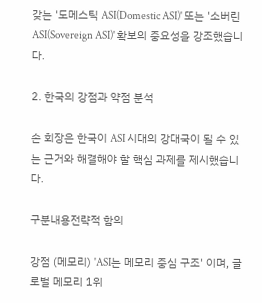갖는 '도메스틱 ASI(Domestic ASI)' 또는 '소버린 ASI(Sovereign ASI)' 확보의 중요성을 강조했습니다.

2. 한국의 강점과 약점 분석

손 회장은 한국이 ASI 시대의 강대국이 될 수 있는 근거와 해결해야 할 핵심 과제를 제시했습니다.

구분내용전략적 함의

강점 (메모리) 'ASI는 메모리 중심 구조' 이며, 글로벌 메모리 1위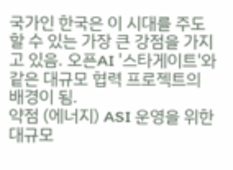국가인 한국은 이 시대를 주도할 수 있는 가장 큰 강점을 가지고 있음. 오픈AI '스타게이트'와 같은 대규모 협력 프로젝트의 배경이 됨.
약점 (에너지) ASI 운영을 위한 대규모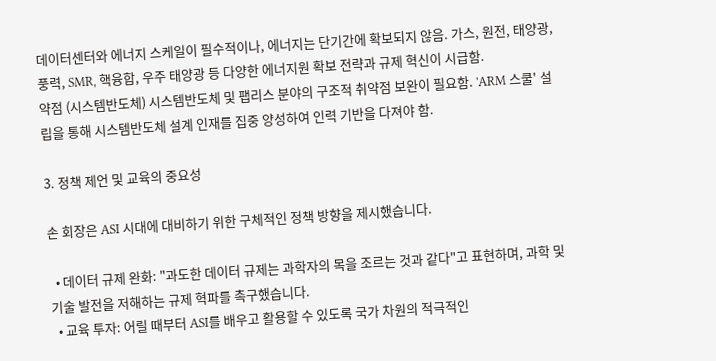데이터센터와 에너지 스케일이 필수적이나, 에너지는 단기간에 확보되지 않음. 가스, 원전, 태양광, 풍력, SMR, 핵융합, 우주 태양광 등 다양한 에너지원 확보 전략과 규제 혁신이 시급함.
약점 (시스템반도체) 시스템반도체 및 팹리스 분야의 구조적 취약점 보완이 필요함. 'ARM 스쿨' 설립을 통해 시스템반도체 설계 인재를 집중 양성하여 인력 기반을 다져야 함.

3. 정책 제언 및 교육의 중요성

손 회장은 ASI 시대에 대비하기 위한 구체적인 정책 방향을 제시했습니다.

  • 데이터 규제 완화: "과도한 데이터 규제는 과학자의 목을 조르는 것과 같다"고 표현하며, 과학 및 기술 발전을 저해하는 규제 혁파를 촉구했습니다.
  • 교육 투자: 어릴 때부터 ASI를 배우고 활용할 수 있도록 국가 차원의 적극적인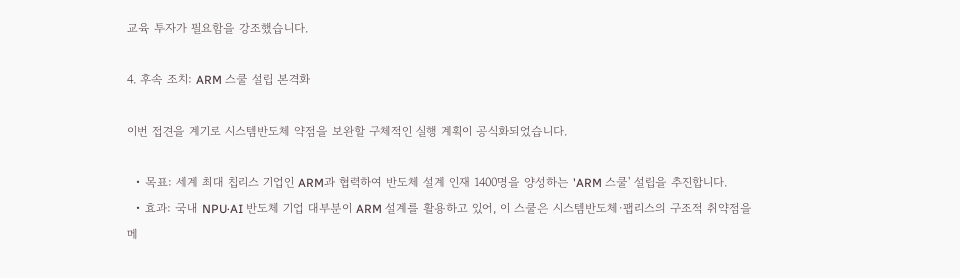교육 투자가 필요함을 강조했습니다.

4. 후속 조치: ARM 스쿨 설립 본격화

이번 접견을 계기로 시스템반도체 약점을 보완할 구체적인 실행 계획이 공식화되었습니다.

  • 목표: 세계 최대 칩리스 기업인 ARM과 협력하여 반도체 설계 인재 1400명을 양성하는 'ARM 스쿨' 설립을 추진합니다.
  • 효과: 국내 NPU·AI 반도체 기업 대부분이 ARM 설계를 활용하고 있어, 이 스쿨은 시스템반도체·팹리스의 구조적 취약점을 메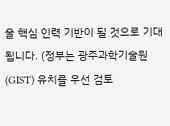울 핵심 인력 기반이 될 것으로 기대됩니다. (정부는 광주과학기술원(GIST) 유치를 우선 검토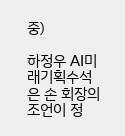중)

하정우 AI미래기획수석은 손 회장의 조언이 정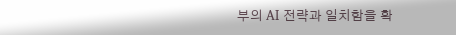부의 AI 전략과 일치함을 확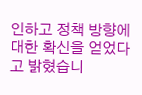인하고 정책 방향에 대한 확신을 얻었다고 밝혔습니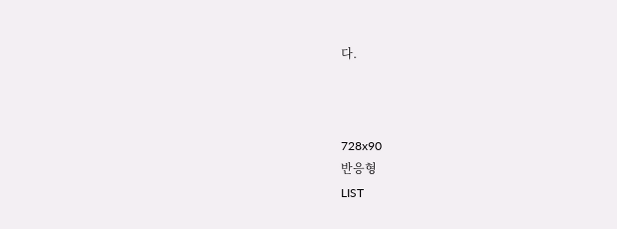다.



728x90
반응형
LIST